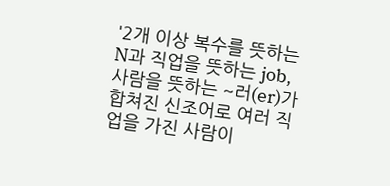'2개 이상 복수를 뜻하는 N과 직업을 뜻하는 job, 사람을 뜻하는 ~러(er)가 합쳐진 신조어로 여러 직업을 가진 사람이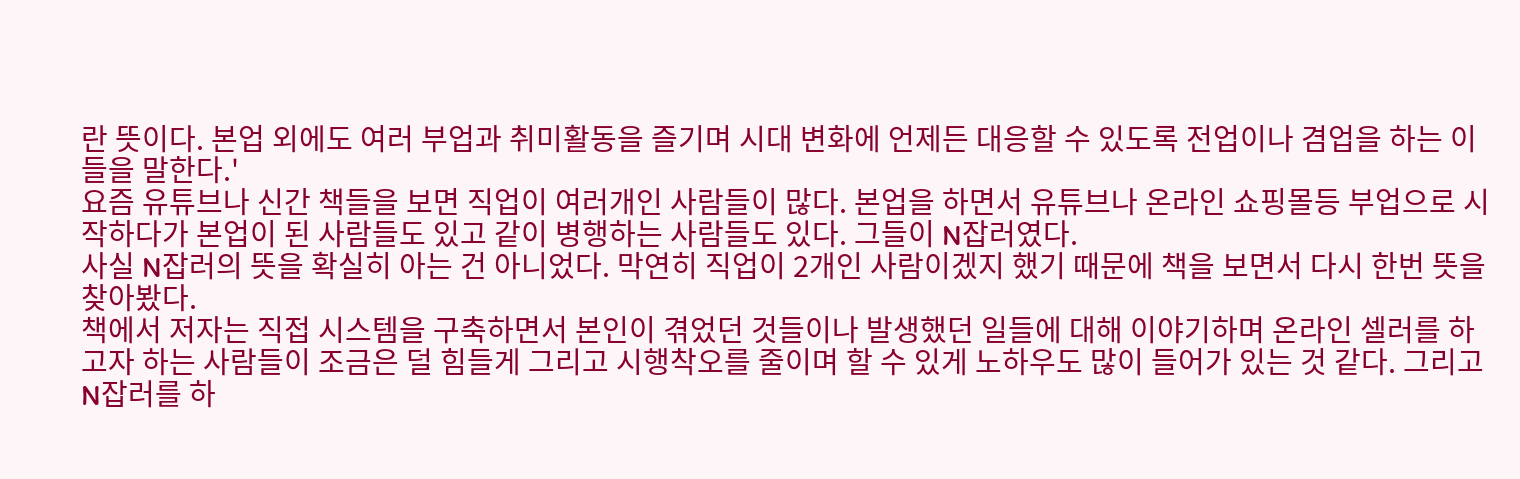란 뜻이다. 본업 외에도 여러 부업과 취미활동을 즐기며 시대 변화에 언제든 대응할 수 있도록 전업이나 겸업을 하는 이들을 말한다.'
요즘 유튜브나 신간 책들을 보면 직업이 여러개인 사람들이 많다. 본업을 하면서 유튜브나 온라인 쇼핑몰등 부업으로 시작하다가 본업이 된 사람들도 있고 같이 병행하는 사람들도 있다. 그들이 N잡러였다.
사실 N잡러의 뜻을 확실히 아는 건 아니었다. 막연히 직업이 2개인 사람이겠지 했기 때문에 책을 보면서 다시 한번 뜻을 찾아봤다.
책에서 저자는 직접 시스템을 구축하면서 본인이 겪었던 것들이나 발생했던 일들에 대해 이야기하며 온라인 셀러를 하고자 하는 사람들이 조금은 덜 힘들게 그리고 시행착오를 줄이며 할 수 있게 노하우도 많이 들어가 있는 것 같다. 그리고 N잡러를 하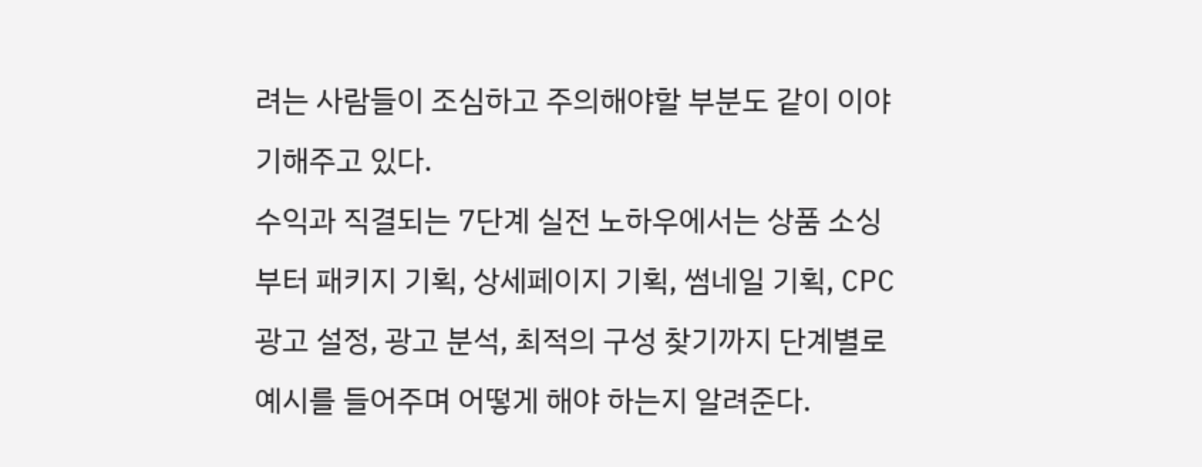려는 사람들이 조심하고 주의해야할 부분도 같이 이야기해주고 있다.
수익과 직결되는 7단계 실전 노하우에서는 상품 소싱부터 패키지 기획, 상세페이지 기획, 썸네일 기획, CPC 광고 설정, 광고 분석, 최적의 구성 찾기까지 단계별로 예시를 들어주며 어떻게 해야 하는지 알려준다.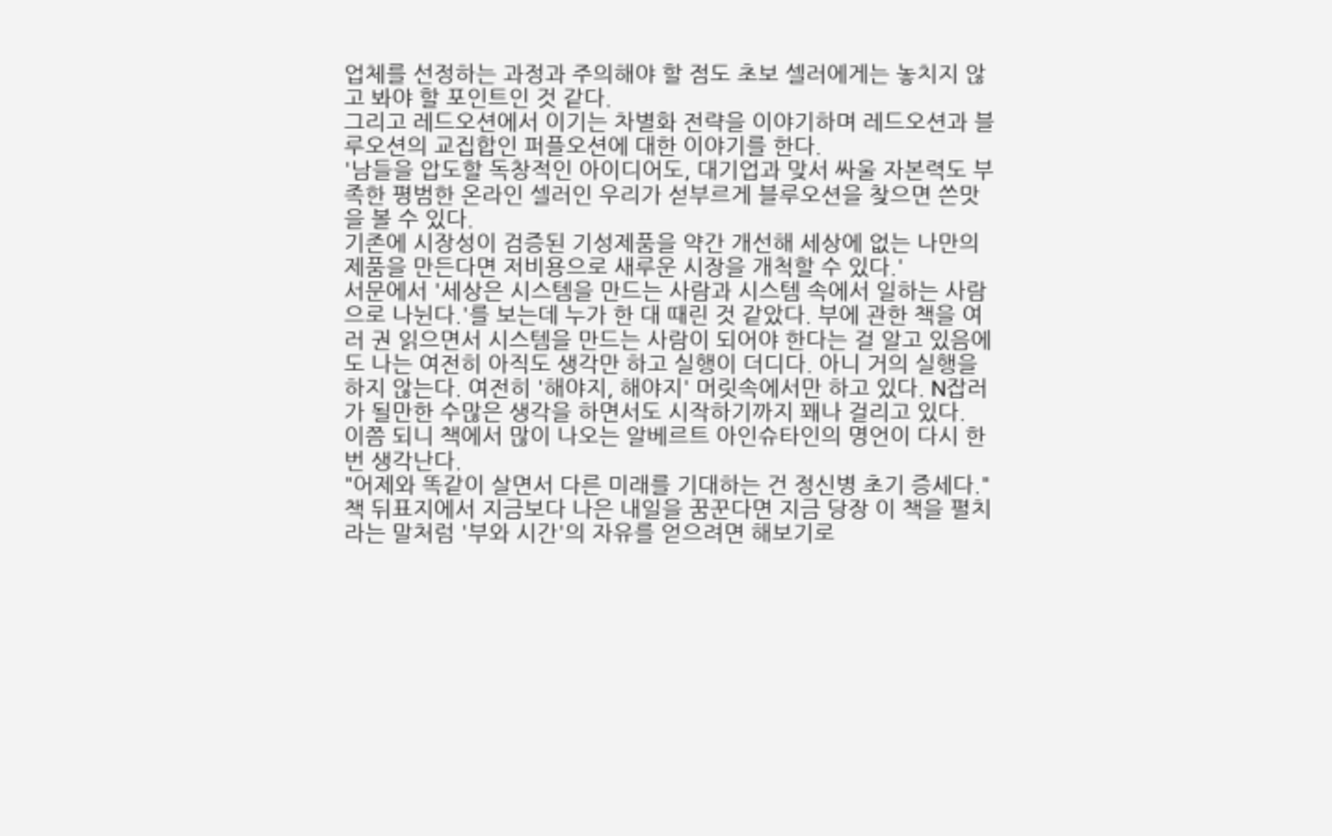업체를 선정하는 과정과 주의해야 할 점도 초보 셀러에게는 놓치지 않고 봐야 할 포인트인 것 같다.
그리고 레드오션에서 이기는 차별화 전략을 이야기하며 레드오션과 블루오션의 교집합인 퍼플오션에 대한 이야기를 한다.
'남들을 압도할 독창적인 아이디어도, 대기업과 맞서 싸울 자본력도 부족한 평범한 온라인 셀러인 우리가 섣부르게 블루오션을 찾으면 쓴맛을 볼 수 있다.
기존에 시장성이 검증된 기성제품을 약간 개선해 세상에 없는 나만의 제품을 만든다면 저비용으로 새루운 시장을 개척할 수 있다.'
서문에서 '세상은 시스템을 만드는 사람과 시스템 속에서 일하는 사람으로 나뉜다.'를 보는데 누가 한 대 때린 것 같았다. 부에 관한 책을 여러 권 읽으면서 시스템을 만드는 사람이 되어야 한다는 걸 알고 있음에도 나는 여전히 아직도 생각만 하고 실행이 더디다. 아니 거의 실행을 하지 않는다. 여전히 '해야지, 해야지' 머릿속에서만 하고 있다. N잡러가 될만한 수많은 생각을 하면서도 시작하기까지 꽤나 걸리고 있다.
이쯤 되니 책에서 많이 나오는 알베르트 아인슈타인의 명언이 다시 한번 생각난다.
"어제와 똑같이 살면서 다른 미래를 기대하는 건 정신병 초기 증세다."
책 뒤표지에서 지금보다 나은 내일을 꿈꾼다면 지금 당장 이 책을 펼치라는 말처럼 '부와 시간'의 자유를 얻으려면 해보기로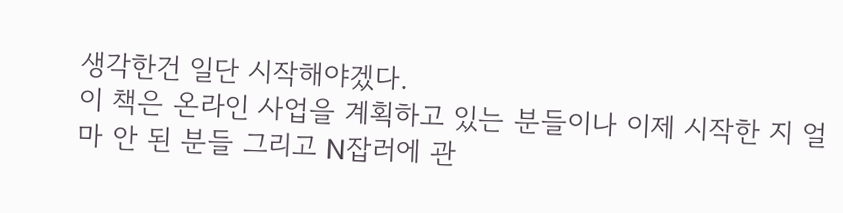생각한건 일단 시작해야겠다.
이 책은 온라인 사업을 계획하고 있는 분들이나 이제 시작한 지 얼마 안 된 분들 그리고 N잡러에 관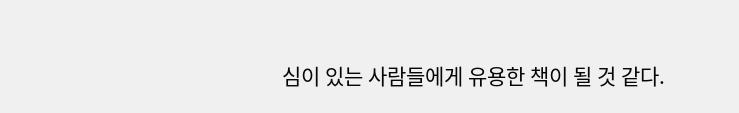심이 있는 사람들에게 유용한 책이 될 것 같다.